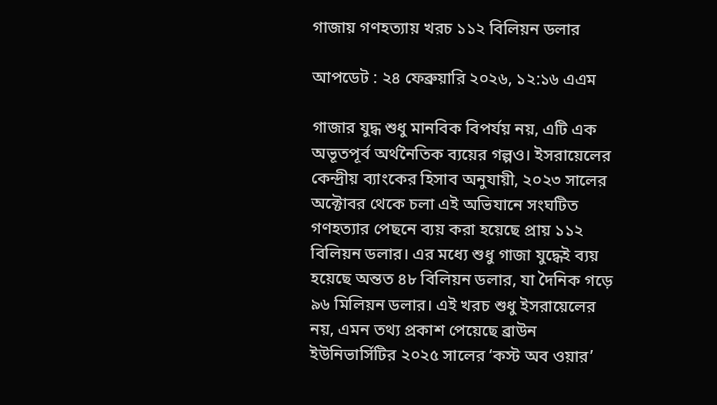গাজায় গণহত্যায় খরচ ১১২ বিলিয়ন ডলার

আপডেট : ২৪ ফেব্রুয়ারি ২০২৬, ১২:১৬ এএম

গাজার যুদ্ধ শুধু মানবিক বিপর্যয় নয়, এটি এক অভূতপূর্ব অর্থনৈতিক ব্যয়ের গল্পও। ইসরায়েলের কেন্দ্রীয় ব্যাংকের হিসাব অনুযায়ী, ২০২৩ সালের অক্টোবর থেকে চলা এই অভিযানে সংঘটিত গণহত্যার পেছনে ব্যয় করা হয়েছে প্রায় ১১২ বিলিয়ন ডলার। এর মধ্যে শুধু গাজা যুদ্ধেই ব্যয় হয়েছে অন্তত ৪৮ বিলিয়ন ডলার, যা দৈনিক গড়ে ৯৬ মিলিয়ন ডলার। এই খরচ শুধু ইসরায়েলের নয়, এমন তথ্য প্রকাশ পেয়েছে ব্রাউন ইউনিভার্সিটির ২০২৫ সালের ‘কস্ট অব ওয়ার’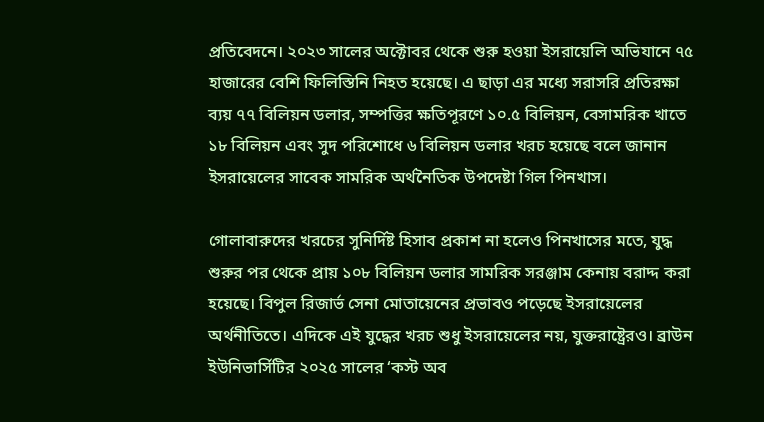প্রতিবেদনে। ২০২৩ সালের অক্টোবর থেকে শুরু হওয়া ইসরায়েলি অভিযানে ৭৫ হাজারের বেশি ফিলিস্তিনি নিহত হয়েছে। এ ছাড়া এর মধ্যে সরাসরি প্রতিরক্ষা ব্যয় ৭৭ বিলিয়ন ডলার, সম্পত্তির ক্ষতিপূরণে ১০.৫ বিলিয়ন, বেসামরিক খাতে ১৮ বিলিয়ন এবং সুদ পরিশোধে ৬ বিলিয়ন ডলার খরচ হয়েছে বলে জানান ইসরায়েলের সাবেক সামরিক অর্থনৈতিক উপদেষ্টা গিল পিনখাস।

গোলাবারুদের খরচের সুনির্দিষ্ট হিসাব প্রকাশ না হলেও পিনখাসের মতে, যুদ্ধ শুরুর পর থেকে প্রায় ১০৮ বিলিয়ন ডলার সামরিক সরঞ্জাম কেনায় বরাদ্দ করা হয়েছে। বিপুল রিজার্ভ সেনা মোতায়েনের প্রভাবও পড়েছে ইসরায়েলের অর্থনীতিতে। এদিকে এই যুদ্ধের খরচ শুধু ইসরায়েলের নয়, যুক্তরাষ্ট্রেরও। ব্রাউন ইউনিভার্সিটির ২০২৫ সালের ‘কস্ট অব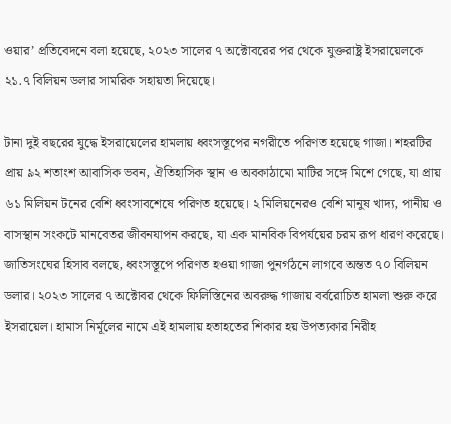ওয়ার’ প্রতিবেদনে বলা হয়েছে, ২০২৩ সালের ৭ অক্টোবরের পর থেকে যুক্তরাষ্ট্র ইসরায়েলকে ২১.৭ বিলিয়ন ডলার সামরিক সহায়তা দিয়েছে।

টানা দুই বছরের যুদ্ধে ইসরায়েলের হামলায় ধ্বংসস্তূপের নগরীতে পরিণত হয়েছে গাজা। শহরটির প্রায় ৯২ শতাংশ আবাসিক ভবন, ঐতিহাসিক স্থান ও অবকাঠামো মাটির সঙ্গে মিশে গেছে, যা প্রায় ৬১ মিলিয়ন টনের বেশি ধ্বংসাবশেষে পরিণত হয়েছে। ২ মিলিয়নেরও বেশি মানুষ খাদ্য, পানীয় ও বাসস্থান সংকটে মানবেতর জীবনযাপন করছে, যা এক মানবিক বিপর্যয়ের চরম রূপ ধারণ করেছে। জাতিসংঘের হিসাব বলছে, ধ্বংসস্তূপে পরিণত হওয়া গাজা পুনর্গঠনে লাগবে অন্তত ৭০ বিলিয়ন ডলার। ২০২৩ সালের ৭ অক্টোবর থেকে ফিলিস্তিনের অবরুদ্ধ গাজায় বর্বরোচিত হামলা শুরু করে ইসরায়েল। হামাস নির্মূলের নামে এই হামলায় হতাহতের শিকার হয় উপত্যকার নিরীহ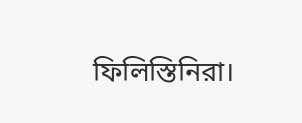ফিলিস্তিনিরা।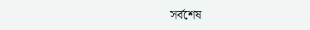সর্বশেষ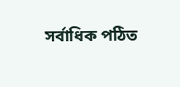সর্বাধিক পঠিত